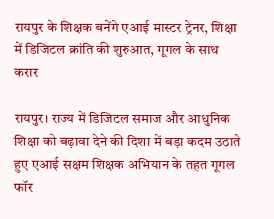रायपुर के शिक्षक बनेंगे एआई मास्टर ट्रेनर, शिक्षा में डिजिटल क्रांति की शुरुआत, गूगल के साथ करार

रायपुर। राज्य में डिजिटल समाज और आधुनिक शिक्षा को बढ़ावा देने की दिशा में बड़ा कदम उठाते हुए एआई सक्षम शिक्षक अभियान के तहत गूगल फॉर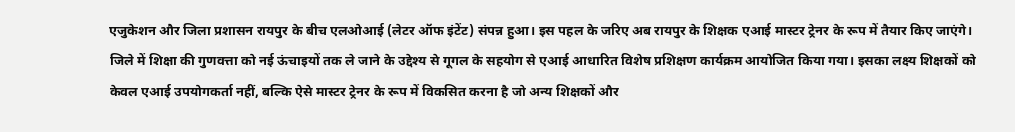एजुकेशन और जिला प्रशासन रायपुर के बीच एलओआई (लेटर ऑफ इंटेंट) संपन्न हुआ। इस पहल के जरिए अब रायपुर के शिक्षक एआई मास्टर ट्रेनर के रूप में तैयार किए जाएंगे।
जिले में शिक्षा की गुणवत्ता को नई ऊंचाइयों तक ले जाने के उद्देश्य से गूगल के सहयोग से एआई आधारित विशेष प्रशिक्षण कार्यक्रम आयोजित किया गया। इसका लक्ष्य शिक्षकों को केवल एआई उपयोगकर्ता नहीं, बल्कि ऐसे मास्टर ट्रेनर के रूप में विकसित करना है जो अन्य शिक्षकों और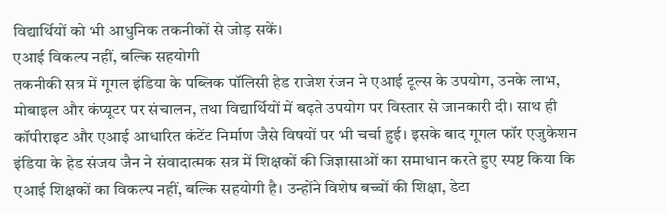विद्यार्थियों को भी आधुनिक तकनीकों से जोड़ सकें।
एआई विकल्प नहीं, बल्कि सहयोगी
तकनीकी सत्र में गूगल इंडिया के पब्लिक पॉलिसी हेड राजेश रंजन ने एआई टूल्स के उपयोग, उनके लाभ, मोबाइल और कंप्यूटर पर संचालन, तथा विद्यार्थियों में बढ़ते उपयोग पर विस्तार से जानकारी दी। साथ ही कॉपीराइट और एआई आधारित कंटेंट निर्माण जैसे विषयों पर भी चर्चा हुई। इसके बाद गूगल फॉर एजुकेशन इंडिया के हेड संजय जैन ने संवादात्मक सत्र में शिक्षकों की जिज्ञासाओं का समाधान करते हुए स्पष्ट किया कि एआई शिक्षकों का विकल्प नहीं, बल्कि सहयोगी है। उन्होंने विशेष बच्चों की शिक्षा, डेटा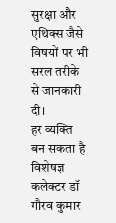सुरक्षा और एथिक्स जैसे विषयों पर भी सरल तरीके से जानकारी दी।
हर व्यक्ति बन सकता है विशेषज्ञ
कलेक्टर डॉ गौरव कुमार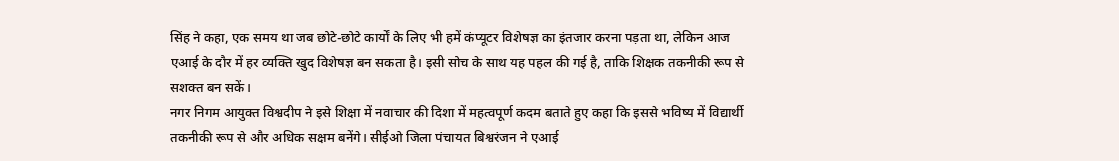सिंह ने कहा, एक समय था जब छोटे-छोटे कार्यों के लिए भी हमें कंप्यूटर विशेषज्ञ का इंतजार करना पड़ता था, लेकिन आज एआई के दौर में हर व्यक्ति खुद विशेषज्ञ बन सकता है। इसी सोच के साथ यह पहल की गई है, ताकि शिक्षक तकनीकी रूप से सशक्त बन सकें।
नगर निगम आयुक्त विश्वदीप ने इसे शिक्षा में नवाचार की दिशा में महत्वपूर्ण कदम बताते हुए कहा कि इससे भविष्य में विद्यार्थी तकनीकी रूप से और अधिक सक्षम बनेंगे। सीईओ जिला पंचायत बिश्वरंजन ने एआई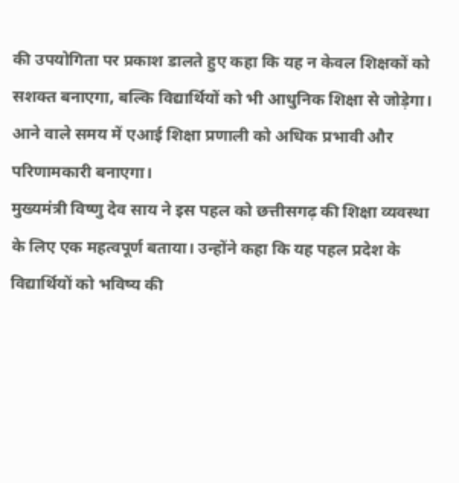की उपयोगिता पर प्रकाश डालते हुए कहा कि यह न केवल शिक्षकों को सशक्त बनाएगा, बल्कि विद्यार्थियों को भी आधुनिक शिक्षा से जोड़ेगा। आने वाले समय में एआई शिक्षा प्रणाली को अधिक प्रभावी और परिणामकारी बनाएगा।
मुख्यमंत्री विष्णु देव साय ने इस पहल को छत्तीसगढ़ की शिक्षा व्यवस्था के लिए एक महत्वपूर्ण बताया। उन्होंने कहा कि यह पहल प्रदेश के विद्यार्थियों को भविष्य की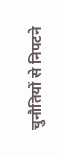चुनौतियों से निपटने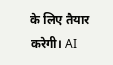के लिए तैयार करेगी। AI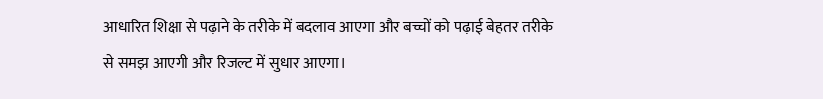आधारित शिक्षा से पढ़ाने के तरीके में बदलाव आएगा और बच्चों को पढ़ाई बेहतर तरीके से समझ आएगी और रिजल्ट में सुधार आएगा।